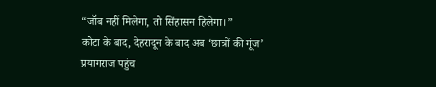“जॉब नहीं मिलेगा, तो सिंहासन हिलेगा।”
कोटा के बाद, देहरादून के बाद अब ‘छात्रों की गूंज’ प्रयागराज पहुंच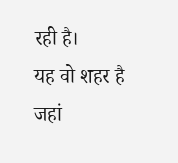रही है।
यह वो शहर है जहां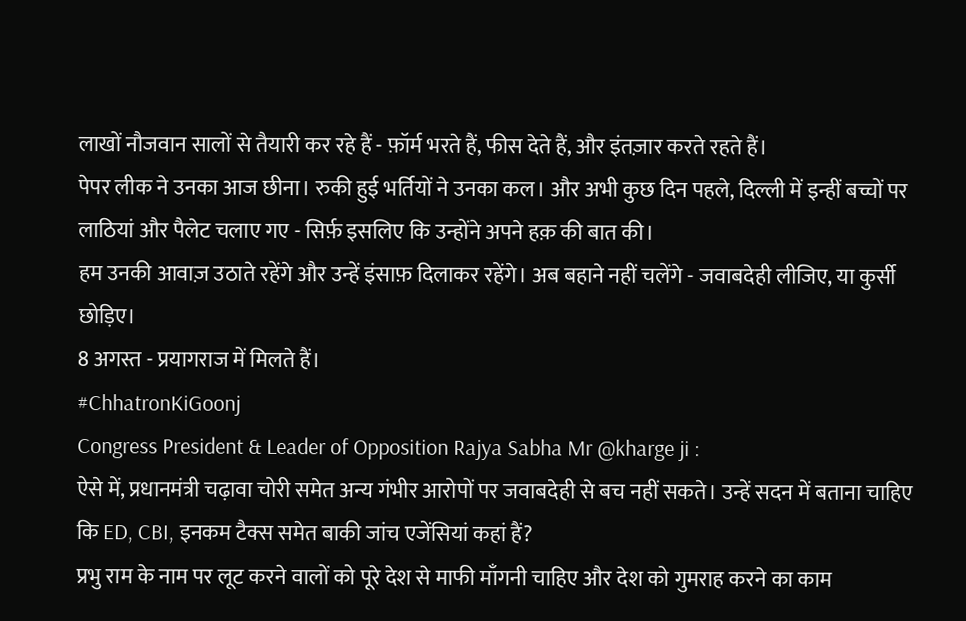लाखों नौजवान सालों से तैयारी कर रहे हैं - फ़ॉर्म भरते हैं, फीस देते हैं, और इंतज़ार करते रहते हैं।
पेपर लीक ने उनका आज छीना। रुकी हुई भर्तियों ने उनका कल। और अभी कुछ दिन पहले, दिल्ली में इन्हीं बच्चों पर लाठियां और पैलेट चलाए गए - सिर्फ़ इसलिए कि उन्होंने अपने हक़ की बात की।
हम उनकी आवाज़ उठाते रहेंगे और उन्हें इंसाफ़ दिलाकर रहेंगे। अब बहाने नहीं चलेंगे - जवाबदेही लीजिए, या कुर्सी छोड़िए।
8 अगस्त - प्रयागराज में मिलते हैं।
#ChhatronKiGoonj
Congress President & Leader of Opposition Rajya Sabha Mr @kharge ji :
ऐसे में, प्रधानमंत्री चढ़ावा चोरी समेत अन्य गंभीर आरोपों पर जवाबदेही से बच नहीं सकते। उन्हें सदन में बताना चाहिए कि ED, CBI, इनकम टैक्स समेत बाकी जांच एजेंसियां कहां हैं?
प्रभु राम के नाम पर लूट करने वालों को पूरे देश से माफी माँगनी चाहिए और देश को गुमराह करने का काम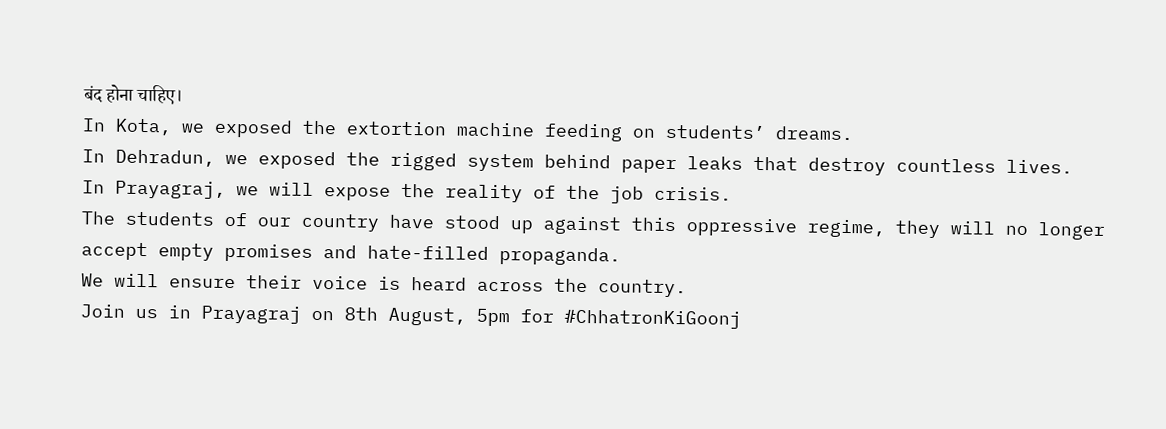बंद होना चाहिए।
In Kota, we exposed the extortion machine feeding on students’ dreams.
In Dehradun, we exposed the rigged system behind paper leaks that destroy countless lives.
In Prayagraj, we will expose the reality of the job crisis.
The students of our country have stood up against this oppressive regime, they will no longer accept empty promises and hate-filled propaganda.
We will ensure their voice is heard across the country.
Join us in Prayagraj on 8th August, 5pm for #ChhatronKiGoonj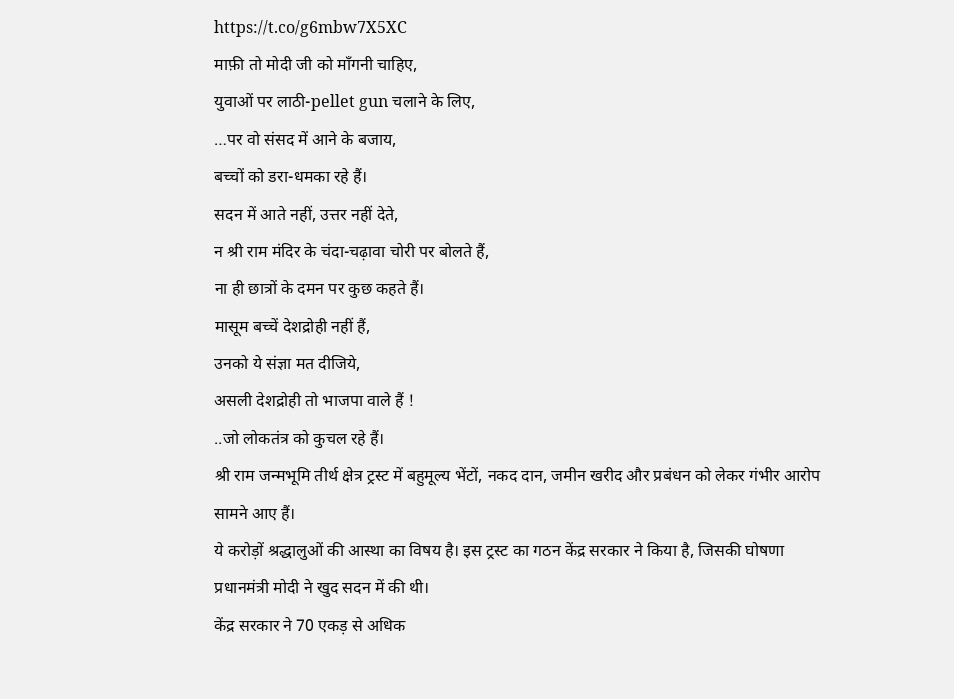https://t.co/g6mbw7X5XC
माफ़ी तो मोदी जी को माँगनी चाहिए,
युवाओं पर लाठी-pellet gun चलाने के लिए,
…पर वो संसद में आने के बजाय,
बच्चों को डरा-धमका रहे हैं।
सदन में आते नहीं, उत्तर नहीं देते,
न श्री राम मंदिर के चंदा-चढ़ावा चोरी पर बोलते हैं,
ना ही छात्रों के दमन पर कुछ कहते हैं।
मासूम बच्चें देशद्रोही नहीं हैं,
उनको ये संज्ञा मत दीजिये,
असली देशद्रोही तो भाजपा वाले हैं !
..जो लोकतंत्र को कुचल रहे हैं।
श्री राम जन्मभूमि तीर्थ क्षेत्र ट्रस्ट में बहुमूल्य भेंटों, नकद दान, जमीन खरीद और प्रबंधन को लेकर गंभीर आरोप सामने आए हैं।
ये करोड़ों श्रद्धालुओं की आस्था का विषय है। इस ट्रस्ट का गठन केंद्र सरकार ने किया है, जिसकी घोषणा प्रधानमंत्री मोदी ने खुद सदन में की थी।
केंद्र सरकार ने 70 एकड़ से अधिक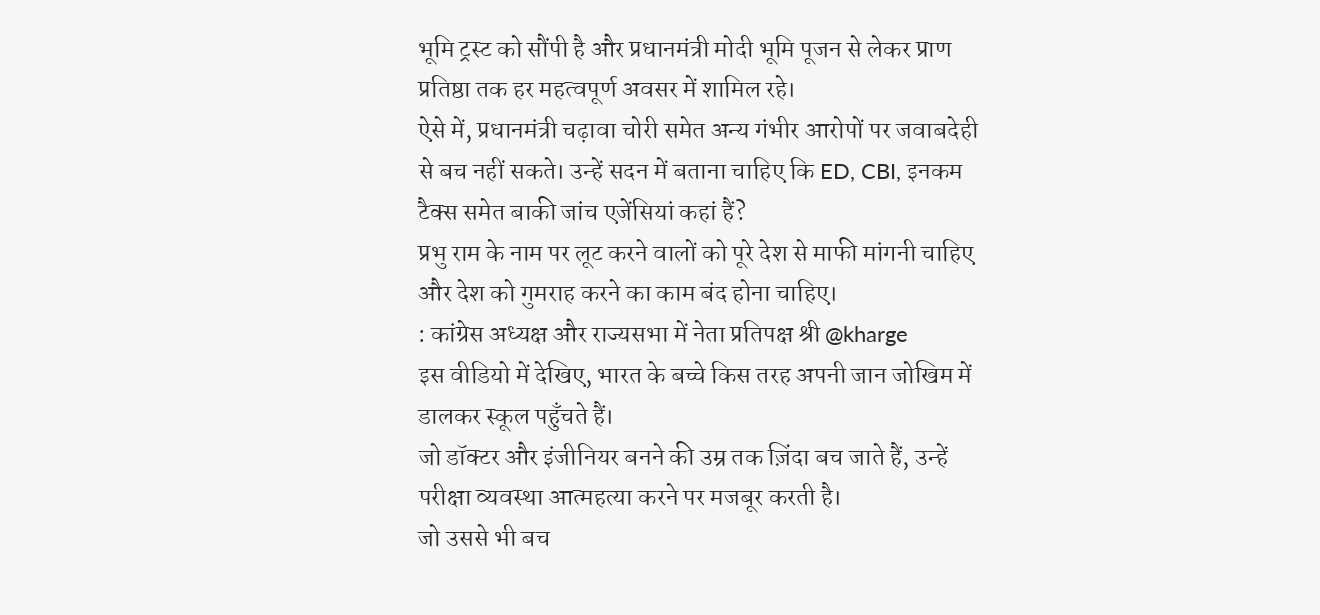भूमि ट्रस्ट को सौंपी है और प्रधानमंत्री मोदी भूमि पूजन से लेकर प्राण प्रतिष्ठा तक हर महत्वपूर्ण अवसर में शामिल रहे।
ऐसे में, प्रधानमंत्री चढ़ावा चोरी समेत अन्य गंभीर आरोपों पर जवाबदेही से बच नहीं सकते। उन्हें सदन में बताना चाहिए कि ED, CBI, इनकम टैक्स समेत बाकी जांच एजेंसियां कहां हैं?
प्रभु राम के नाम पर लूट करने वालों को पूरे देश से माफी मांगनी चाहिए और देश को गुमराह करने का काम बंद होना चाहिए।
: कांग्रेस अध्यक्ष और राज्यसभा में नेता प्रतिपक्ष श्री @kharge
इस वीडियो में देखिए, भारत के बच्चे किस तरह अपनी जान जोखिम में डालकर स्कूल पहुँचते हैं।
जो डॉक्टर और इंजीनियर बनने की उम्र तक ज़िंदा बच जाते हैं, उन्हें परीक्षा व्यवस्था आत्महत्या करने पर मजबूर करती है।
जो उससे भी बच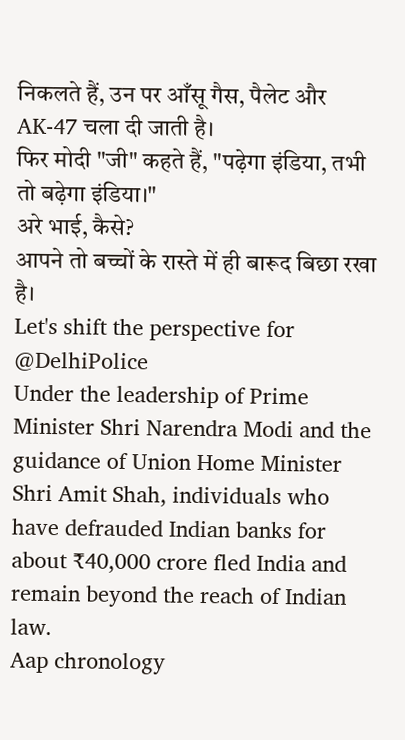निकलते हैं, उन पर आँसू गैस, पैलेट और AK-47 चला दी जाती है।
फिर मोदी "जी" कहते हैं, "पढ़ेगा इंडिया, तभी तो बढ़ेगा इंडिया।"
अरे भाई, कैसे?
आपने तो बच्चों के रास्ते में ही बारूद बिछा रखा है।
Let's shift the perspective for @DelhiPolice
Under the leadership of Prime Minister Shri Narendra Modi and the guidance of Union Home Minister Shri Amit Shah, individuals who have defrauded Indian banks for about ₹40,000 crore fled India and remain beyond the reach of Indian law.
Aap chronology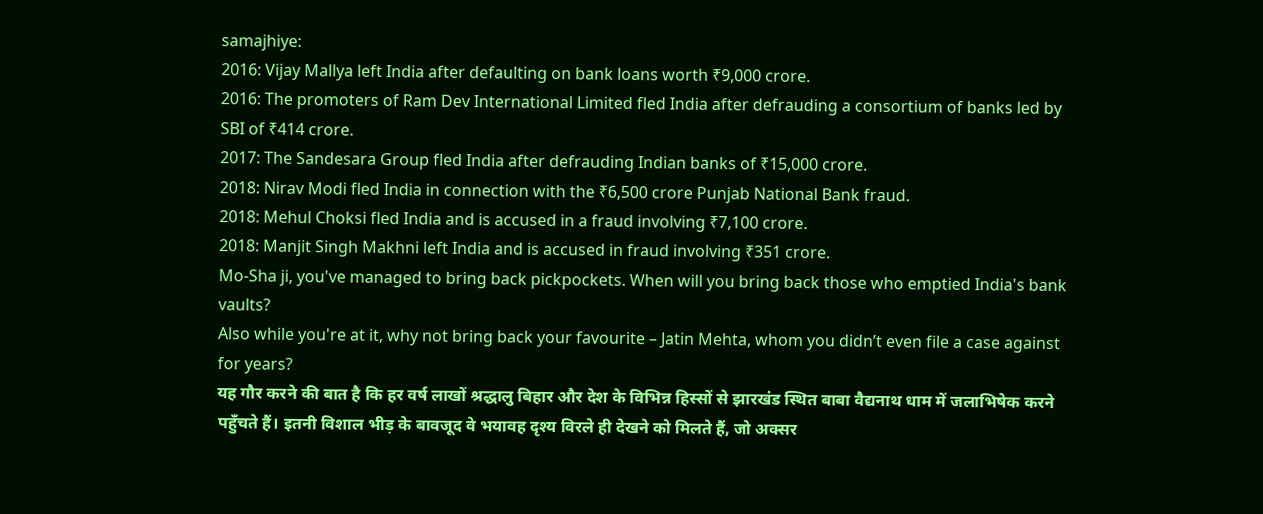samajhiye:
2016: Vijay Mallya left India after defaulting on bank loans worth ₹9,000 crore.
2016: The promoters of Ram Dev International Limited fled India after defrauding a consortium of banks led by SBI of ₹414 crore.
2017: The Sandesara Group fled India after defrauding Indian banks of ₹15,000 crore.
2018: Nirav Modi fled India in connection with the ₹6,500 crore Punjab National Bank fraud.
2018: Mehul Choksi fled India and is accused in a fraud involving ₹7,100 crore.
2018: Manjit Singh Makhni left India and is accused in fraud involving ₹351 crore.
Mo-Sha ji, you've managed to bring back pickpockets. When will you bring back those who emptied India's bank vaults?
Also while you're at it, why not bring back your favourite – Jatin Mehta, whom you didn’t even file a case against for years?
यह गौर करने की बात है कि हर वर्ष लाखों श्रद्धालु बिहार और देश के विभिन्न हिस्सों से झारखंड स्थित बाबा वैद्यनाथ धाम में जलाभिषेक करने पहुँचते हैं। इतनी विशाल भीड़ के बावजूद वे भयावह दृश्य विरले ही देखने को मिलते हैं, जो अक्सर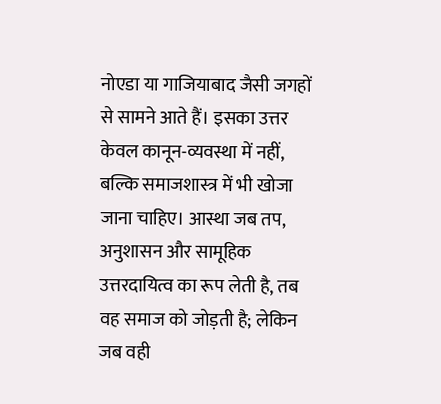नोएडा या गाजियाबाद जैसी जगहों से सामने आते हैं। इसका उत्तर केवल कानून-व्यवस्था में नहीं, बल्कि समाजशास्त्र में भी खोजा जाना चाहिए। आस्था जब तप, अनुशासन और सामूहिक उत्तरदायित्व का रूप लेती है, तब वह समाज को जोड़ती है; लेकिन जब वही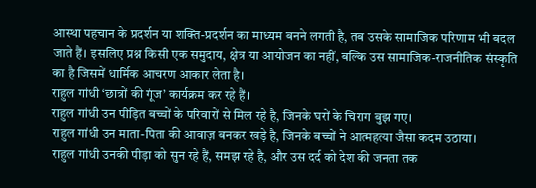आस्था पहचान के प्रदर्शन या शक्ति-प्रदर्शन का माध्यम बनने लगती है, तब उसके सामाजिक परिणाम भी बदल जाते हैं। इसलिए प्रश्न किसी एक समुदाय, क्षेत्र या आयोजन का नहीं, बल्कि उस सामाजिक-राजनीतिक संस्कृति का है जिसमें धार्मिक आचरण आकार लेता है।
राहुल गांधी ‘छात्रों की गूंज’ कार्यक्रम कर रहे हैं।
राहुल गांधी उन पीड़ित बच्चों के परिवारों से मिल रहे है, जिनके घरों के चिराग बुझ गए।
राहुल गांधी उन माता-पिता की आवाज़ बनकर खड़े है, जिनके बच्चों ने आत्महत्या जैसा कदम उठाया।
राहुल गांधी उनकी पीड़ा को सुन रहे हैं, समझ रहे है, और उस दर्द को देश की जनता तक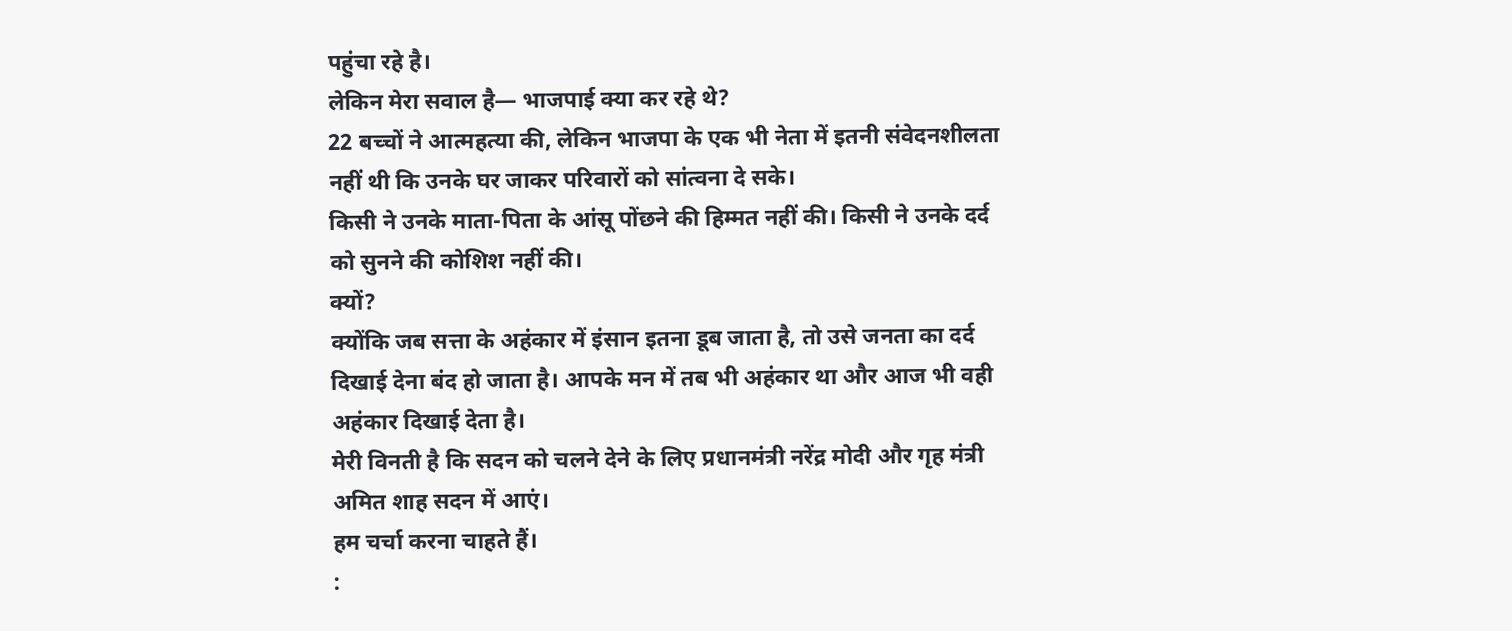पहुंचा रहे है।
लेकिन मेरा सवाल है— भाजपाई क्या कर रहे थे?
22 बच्चों ने आत्महत्या की, लेकिन भाजपा के एक भी नेता में इतनी संवेदनशीलता नहीं थी कि उनके घर जाकर परिवारों को सांत्वना दे सके।
किसी ने उनके माता-पिता के आंसू पोंछने की हिम्मत नहीं की। किसी ने उनके दर्द को सुनने की कोशिश नहीं की।
क्यों?
क्योंकि जब सत्ता के अहंकार में इंसान इतना डूब जाता है, तो उसे जनता का दर्द दिखाई देना बंद हो जाता है। आपके मन में तब भी अहंकार था और आज भी वही अहंकार दिखाई देता है।
मेरी विनती है कि सदन को चलने देने के लिए प्रधानमंत्री नरेंद्र मोदी और गृह मंत्री अमित शाह सदन में आएं।
हम चर्चा करना चाहते हैं।
: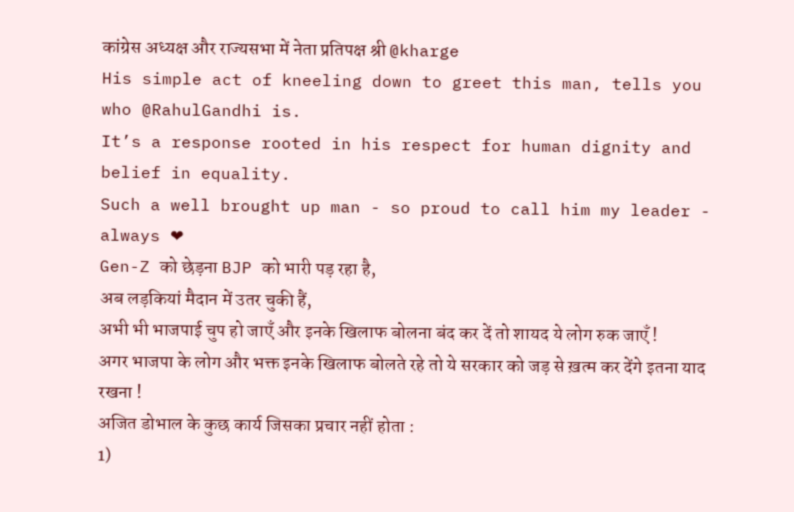कांग्रेस अध्यक्ष और राज्यसभा में नेता प्रतिपक्ष श्री @kharge
His simple act of kneeling down to greet this man, tells you who @RahulGandhi is.
It’s a response rooted in his respect for human dignity and belief in equality.
Such a well brought up man - so proud to call him my leader - always ❤
Gen-Z को छेड़ना BJP को भारी पड़ रहा है,
अब लड़कियां मैदान में उतर चुकी हैं,
अभी भी भाजपाई चुप हो जाएँ और इनके खिलाफ बोलना बंद कर दें तो शायद ये लोग रुक जाएँ !
अगर भाजपा के लोग और भक्त इनके खिलाफ बोलते रहे तो ये सरकार को जड़ से ख़त्म कर देंगे इतना याद रखना !
अजित डोभाल के कुछ कार्य जिसका प्रचार नहीं होता :
1)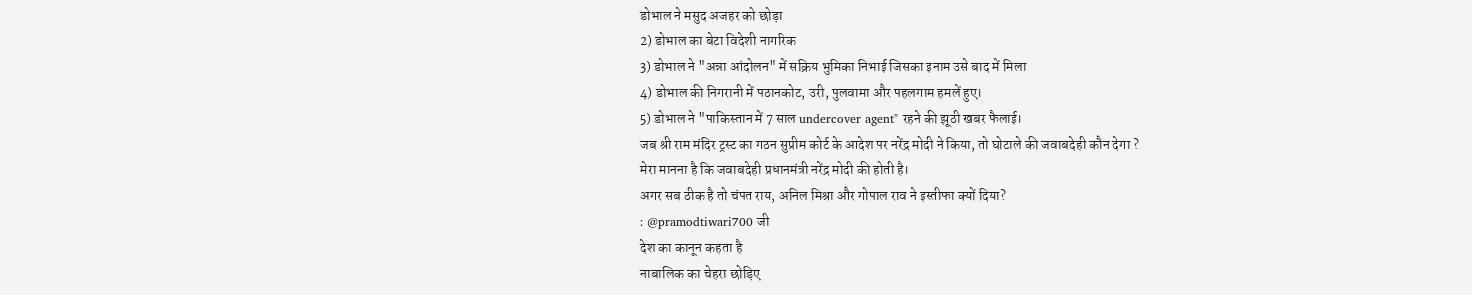डोभाल ने मसुद अजहर को छोड़ा
2) डोभाल का बेटा विदेशी नागरिक
3) डोभाल ने "अन्ना आंदोलन" में सक्रिय भुमिका निभाई जिसका इनाम उसे बाद में मिला
4) डोभाल की निगरानी में पठानकोट, उरी, पुलवामा और पहलगाम हमलें हुए।
5) डोभाल ने "पाकिस्तान में 7 साल undercover agent" रहने की झूठी खबर फैलाई।
जब श्री राम मंदिर ट्रस्ट का गठन सुप्रीम कोर्ट के आदेश पर नरेंद्र मोदी ने किया, तो घोटाले की जवाबदेही कौन देगा ?
मेरा मानना है कि जवाबदेही प्रधानमंत्री नरेंद्र मोदी की होती है।
अगर सब ठीक है तो चंपत राय, अनिल मिश्रा और गोपाल राव ने इस्तीफा क्यों दिया?
: @pramodtiwari700 जी
देश का कानून कहता है
नाबालिक का चेहरा छोड़िए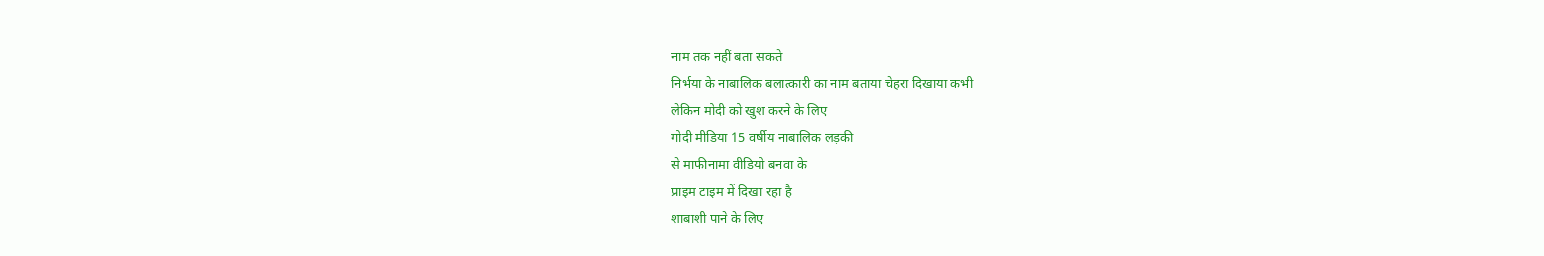नाम तक नहीं बता सकते
निर्भया के नाबालिक बलात्कारी का नाम बताया चेहरा दिखाया कभी
लेकिन मोदी को खुश करने के लिए
गोदी मीडिया 15 वर्षीय नाबालिक लड़की
से माफीनामा वीडियो बनवा के
प्राइम टाइम में दिखा रहा है
शाबाशी पाने के लिए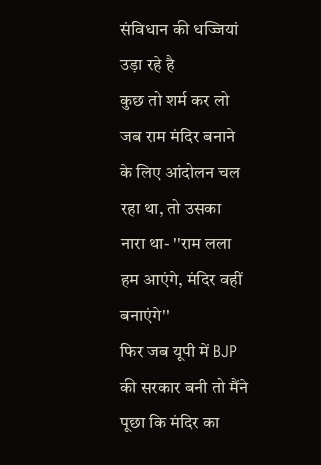संविधान की धज्जियां उड़ा रहे है
कुछ तो शर्म कर लो
जब राम मंदिर बनाने के लिए आंदोलन चल रहा था, तो उसका नारा था- ''राम लला हम आएंगे, मंदिर वहीं बनाएंगे''
फिर जब यूपी में BJP की सरकार बनी तो मैंने पूछा कि मंदिर का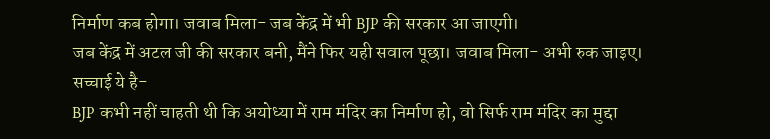निर्माण कब होगा। जवाब मिला- जब केंद्र में भी BJP की सरकार आ जाएगी।
जब केंद्र में अटल जी की सरकार बनी, मैंने फिर यही सवाल पूछा। जवाब मिला- अभी रुक जाइए।
सच्चाई ये है-
BJP कभी नहीं चाहती थी कि अयोध्या में राम मंदिर का निर्माण हो, वो सिर्फ राम मंदिर का मुद्दा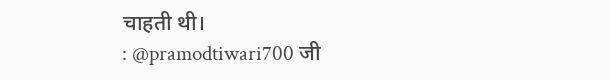चाहती थी।
: @pramodtiwari700 जी